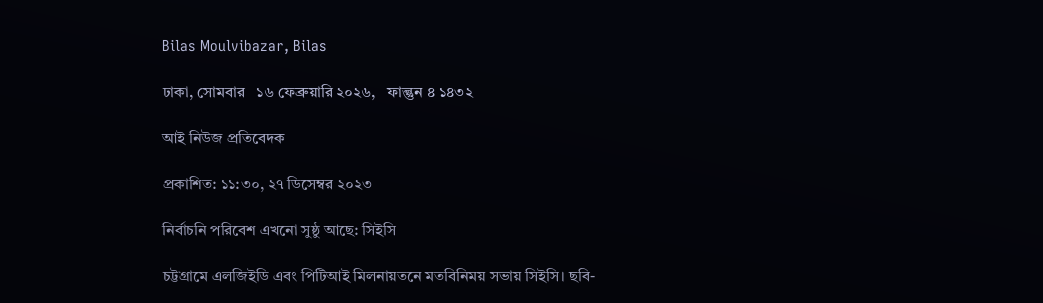Bilas Moulvibazar, Bilas

ঢাকা, সোমবার   ১৬ ফেব্রুয়ারি ২০২৬,   ফাল্গুন ৪ ১৪৩২

আই নিউজ প্রতিবেদক

প্রকাশিত: ১১:৩০, ২৭ ডিসেম্বর ২০২৩

নির্বাচনি পরিবেশ এখনো সুষ্ঠু আছে: সিইসি

চট্টগ্রামে এলজিইডি এবং পিটিআই মিলনায়তনে মতবিনিময় সভায় সিইসি। ছবি-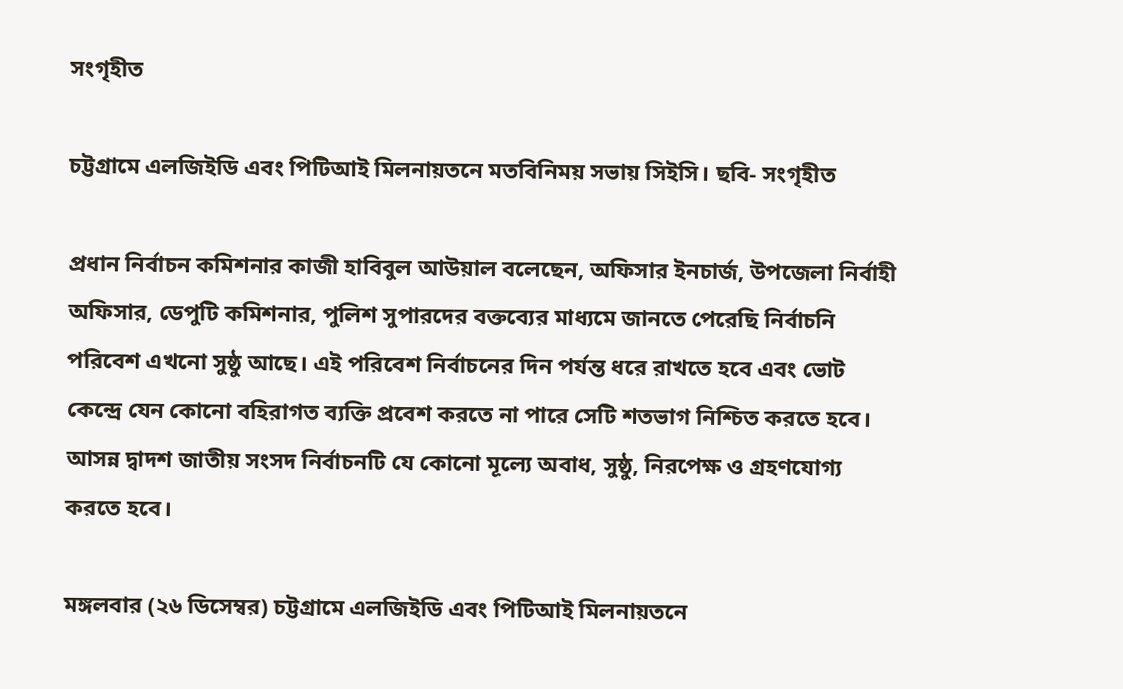সংগৃহীত

চট্টগ্রামে এলজিইডি এবং পিটিআই মিলনায়তনে মতবিনিময় সভায় সিইসি। ছবি- সংগৃহীত

প্রধান নির্বাচন কমিশনার কাজী হাবিবুল আউয়াল বলেছেন, অফিসার ইনচার্জ, উপজেলা নির্বাহী অফিসার, ডেপুটি কমিশনার, পুলিশ সুপারদের বক্তব্যের মাধ্যমে জানতে পেরেছি নির্বাচনি পরিবেশ এখনো সুষ্ঠু আছে। এই পরিবেশ নির্বাচনের দিন পর্যন্ত ধরে রাখতে হবে এবং ভোট কেন্দ্রে যেন কোনো বহিরাগত ব্যক্তি প্রবেশ করতে না পারে সেটি শতভাগ নিশ্চিত করতে হবে। আসন্ন দ্বাদশ জাতীয় সংসদ নির্বাচনটি যে কোনো মূল্যে অবাধ, সুষ্ঠু, নিরপেক্ষ ও গ্রহণযোগ্য করতে হবে।

মঙ্গলবার (২৬ ডিসেম্বর) চট্টগ্রামে এলজিইডি এবং পিটিআই মিলনায়তনে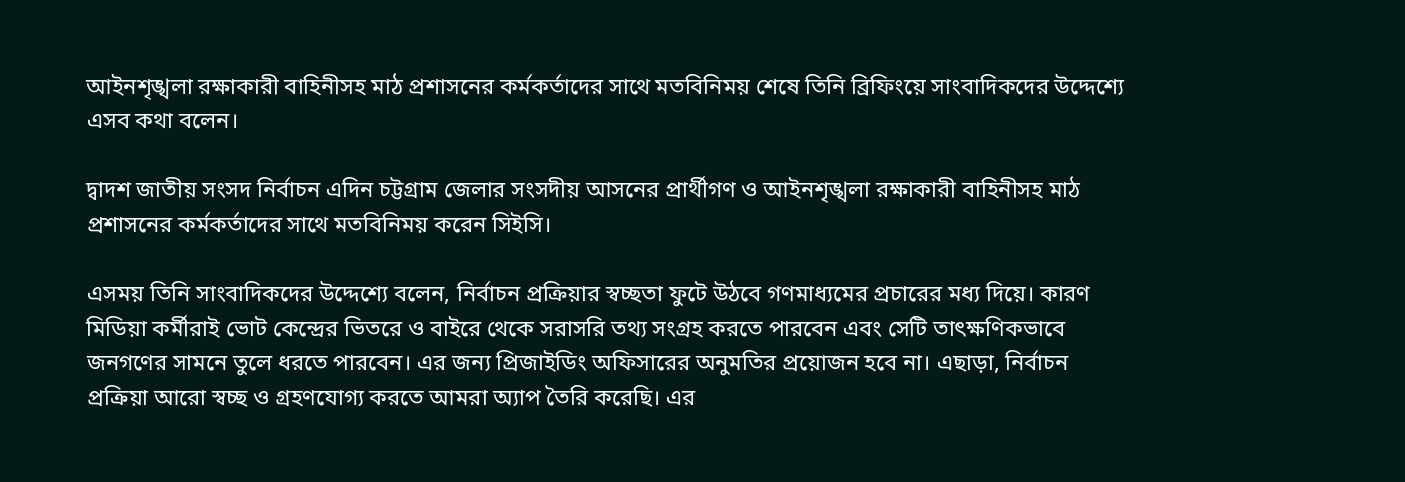আইনশৃঙ্খলা রক্ষাকারী বাহিনীসহ মাঠ প্রশাসনের কর্মকর্তাদের সাথে মতবিনিময় শেষে তিনি ব্রিফিংয়ে সাংবাদিকদের উদ্দেশ্যে এসব কথা বলেন।

দ্বাদশ জাতীয় সংসদ নির্বাচন এদিন চট্টগ্রাম জেলার সংসদীয় আসনের প্রার্থীগণ ও আইনশৃঙ্খলা রক্ষাকারী বাহিনীসহ মাঠ প্রশাসনের কর্মকর্তাদের সাথে মতবিনিময় করেন সিইসি।

এসময় তিনি সাংবাদিকদের উদ্দেশ্যে বলেন, নির্বাচন প্রক্রিয়ার স্বচ্ছতা ফুটে উঠবে গণমাধ্যমের প্রচারের মধ্য দিয়ে। কারণ মিডিয়া কর্মীরাই ভোট কেন্দ্রের ভিতরে ও বাইরে থেকে সরাসরি তথ্য সংগ্রহ করতে পারবেন এবং সেটি তাৎক্ষণিকভাবে জনগণের সামনে তুলে ধরতে পারবেন। এর জন্য প্রিজাইডিং অফিসারের অনুমতির প্রয়োজন হবে না। এছাড়া, নির্বাচন প্রক্রিয়া আরো স্বচ্ছ ও গ্রহণযোগ্য করতে আমরা অ্যাপ তৈরি করেছি। এর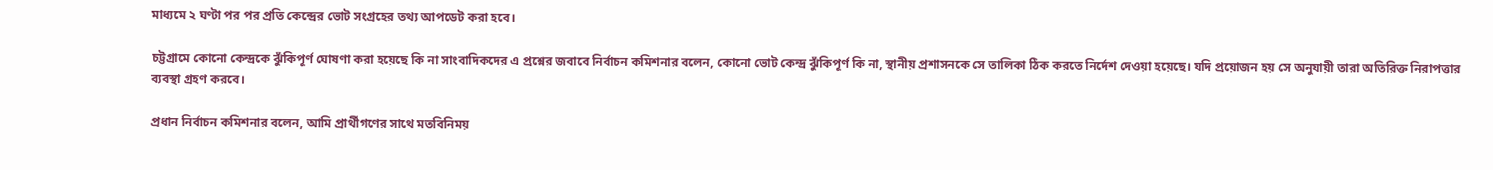মাধ্যমে ২ ঘণ্টা পর পর প্রতি কেন্দ্রের ভোট সংগ্রহের তথ্য আপডেট করা হবে।

চট্টগ্রামে কোনো কেন্দ্রকে ঝুঁকিপূর্ণ ঘোষণা করা হয়েছে কি না সাংবাদিকদের এ প্রশ্নের জবাবে নির্বাচন কমিশনার বলেন, কোনো ভোট কেন্দ্র ঝুঁকিপূর্ণ কি না, স্থানীয় প্রশাসনকে সে তালিকা ঠিক করতে নির্দেশ দেওয়া হয়েছে। যদি প্রয়োজন হয় সে অনুযায়ী তারা অতিরিক্ত নিরাপত্তার ব্যবস্থা গ্রহণ করবে।

প্রধান নির্বাচন কমিশনার বলেন, আমি প্রার্থীগণের সাথে মতবিনিময়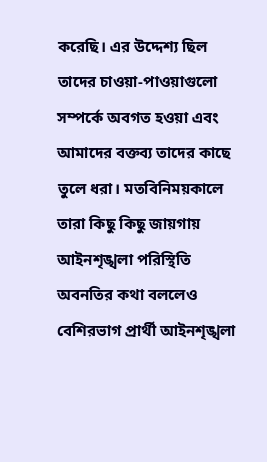করেছি। এর উদ্দেশ্য ছিল তাদের চাওয়া-পাওয়াগুলো সম্পর্কে অবগত হওয়া এবং আমাদের বক্তব্য তাদের কাছে তুলে ধরা। মতবিনিময়কালে তারা কিছু কিছু জায়গায় আইনশৃঙ্খলা পরিস্থিতি অবনতির কথা বললেও বেশিরভাগ প্রার্থী আইনশৃঙ্খলা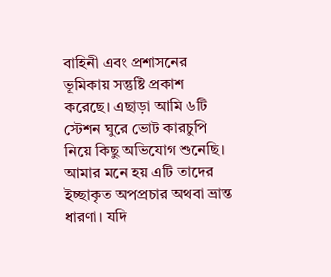বাহিনী এবং প্রশাসনের ভূমিকায় সন্তুষ্টি প্রকাশ করেছে। এছাড়া আমি ৬টি স্টেশন ঘুরে ভোট কারচুপি নিয়ে কিছু অভিযোগ শুনেছি। আমার মনে হয় এটি তাদের ইচ্ছাকৃত অপপ্রচার অথবা ভ্রান্ত ধারণা। যদি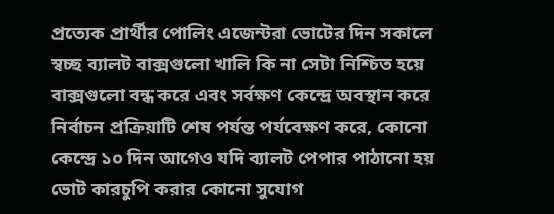প্রত্যেক প্রার্থীর পোলিং এজেন্টরা ভোটের দিন সকালে স্বচ্ছ ব্যালট বাক্সগুলো খালি কি না সেটা নিশ্চিত হয়ে বাক্সগুলো বন্ধ করে এবং সর্বক্ষণ কেন্দ্রে অবস্থান করে নির্বাচন প্রক্রিয়াটি শেষ পর্যন্ত পর্যবেক্ষণ করে, কোনো কেন্দ্রে ১০ দিন আগেও যদি ব্যালট পেপার পাঠানো হয় ভোট কারচুপি করার কোনো সুযোগ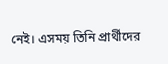নেই। এসময় তিনি প্রার্থীদের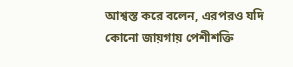আশ্বস্ত করে বলেন, এরপরও যদি কোনো জায়গায় পেশীশক্তি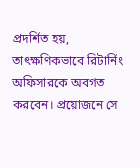প্রদর্শিত হয়, তাৎক্ষণিকভাবে রিটার্নিং অফিসারকে অবগত করবেন। প্রয়োজনে সে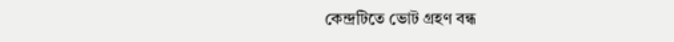কেন্দ্রটিতে ভোট গ্রহণ বন্ধ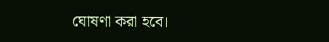ঘোষণা করা হবে।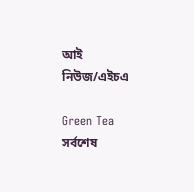আই নিউজ/এইচএ

Green Tea
সর্বশেষ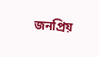জনপ্রিয়